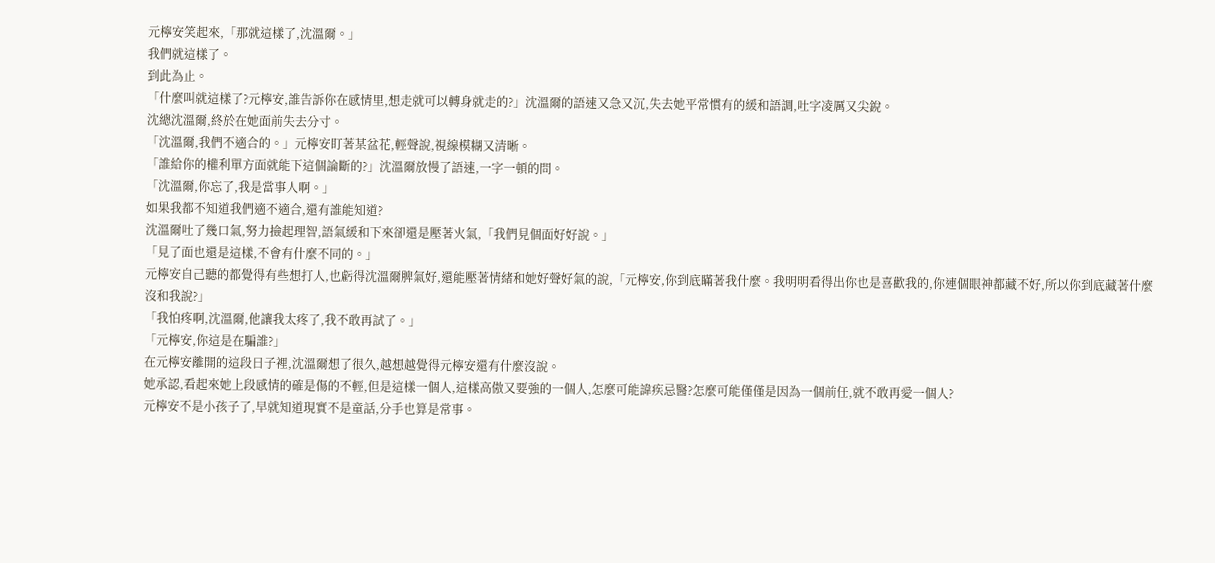元檸安笑起來,「那就這樣了,沈溫爾。」
我們就這樣了。
到此為止。
「什麼叫就這樣了?元檸安,誰告訴你在感情里,想走就可以轉身就走的?」沈溫爾的語速又急又沉,失去她平常慣有的緩和語調,吐字凌厲又尖銳。
沈總沈溫爾,終於在她面前失去分寸。
「沈溫爾,我們不適合的。」元檸安盯著某盆花,輕聲說,視線模糊又清晰。
「誰給你的權利單方面就能下這個論斷的?」沈溫爾放慢了語速,一字一頓的問。
「沈溫爾,你忘了,我是當事人啊。」
如果我都不知道我們適不適合,還有誰能知道?
沈溫爾吐了幾口氣,努力撿起理智,語氣緩和下來卻還是壓著火氣,「我們見個面好好說。」
「見了面也還是這樣,不會有什麼不同的。」
元檸安自己聽的都覺得有些想打人,也虧得沈溫爾脾氣好,還能壓著情緒和她好聲好氣的說,「元檸安,你到底瞞著我什麼。我明明看得出你也是喜歡我的,你連個眼神都藏不好,所以你到底藏著什麼沒和我說?」
「我怕疼啊,沈溫爾,他讓我太疼了,我不敢再試了。」
「元檸安,你這是在騙誰?」
在元檸安離開的這段日子裡,沈溫爾想了很久,越想越覺得元檸安還有什麼沒說。
她承認,看起來她上段感情的確是傷的不輕,但是這樣一個人,這樣高傲又要強的一個人,怎麼可能諱疾忌醫?怎麼可能僅僅是因為一個前任,就不敢再愛一個人?
元檸安不是小孩子了,早就知道現實不是童話,分手也算是常事。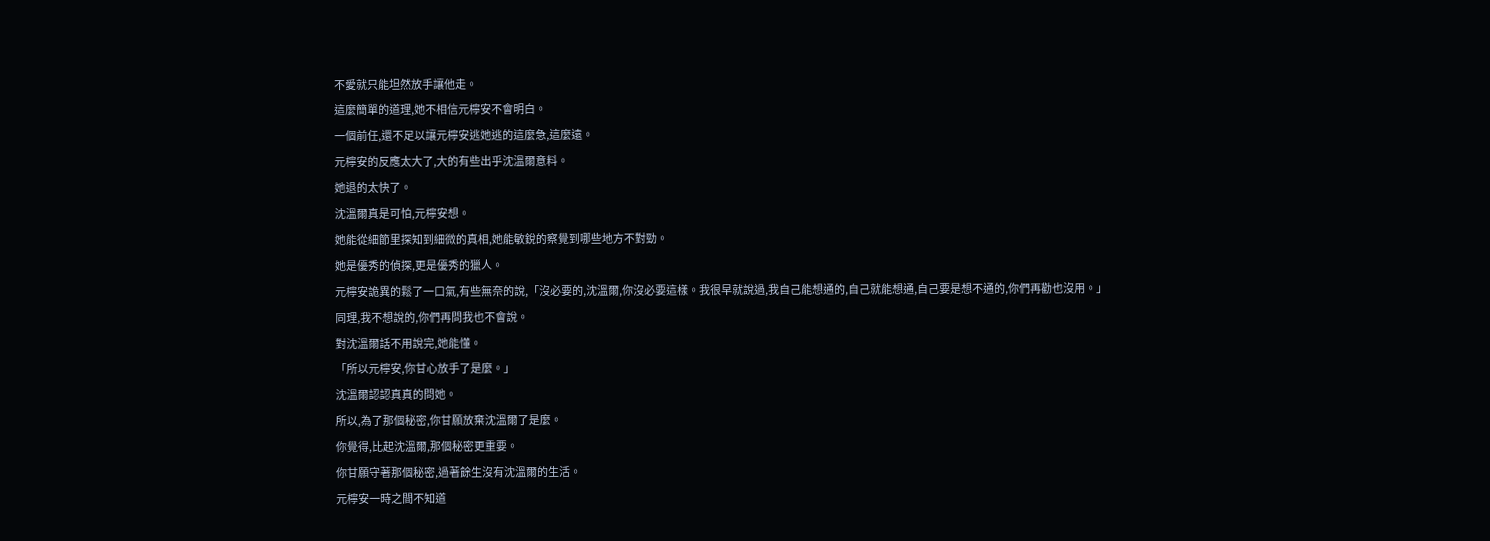不愛就只能坦然放手讓他走。
這麼簡單的道理,她不相信元檸安不會明白。
一個前任,還不足以讓元檸安逃她逃的這麼急,這麼遠。
元檸安的反應太大了,大的有些出乎沈溫爾意料。
她退的太快了。
沈溫爾真是可怕,元檸安想。
她能從細節里探知到細微的真相,她能敏銳的察覺到哪些地方不對勁。
她是優秀的偵探,更是優秀的獵人。
元檸安詭異的鬆了一口氣,有些無奈的說,「沒必要的,沈溫爾,你沒必要這樣。我很早就說過,我自己能想通的,自己就能想通,自己要是想不通的,你們再勸也沒用。」
同理,我不想說的,你們再問我也不會說。
對沈溫爾話不用說完,她能懂。
「所以元檸安,你甘心放手了是麼。」
沈溫爾認認真真的問她。
所以,為了那個秘密,你甘願放棄沈溫爾了是麼。
你覺得,比起沈溫爾,那個秘密更重要。
你甘願守著那個秘密,過著餘生沒有沈溫爾的生活。
元檸安一時之間不知道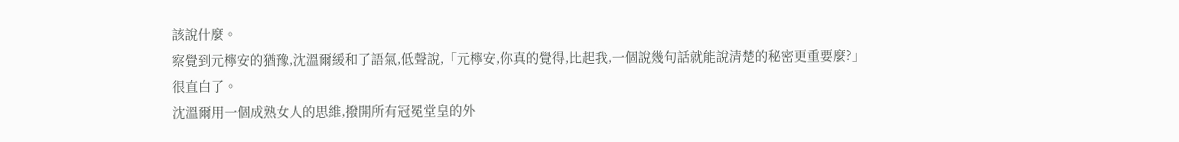該說什麼。
察覺到元檸安的猶豫,沈溫爾緩和了語氣,低聲說,「元檸安,你真的覺得,比起我,一個說幾句話就能說清楚的秘密更重要麼?」
很直白了。
沈溫爾用一個成熟女人的思維,撥開所有冠冕堂皇的外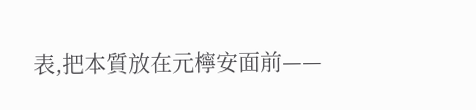表,把本質放在元檸安面前——